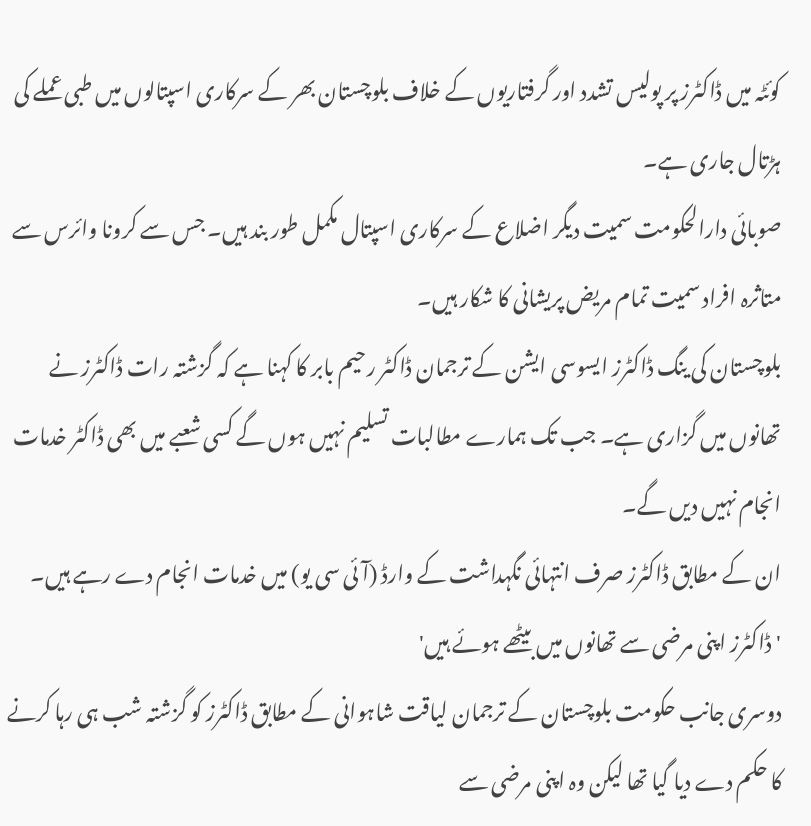کوئٹہ میں ڈاکٹرز پر پولیس تشدد اور گرفتاریوں کے خلاف بلوچستان بھر کے سرکاری اسپتالوں میں طبی عملے کی ہڑتال جاری ہے۔
صوبائی دارالحکومت سمیت دیگر اضلاع کے سرکاری اسپتال مکمل طور بند ہیں۔ جس سے کرونا وائرس سے متاثرہ افراد سمیت تمام مریض پریشانی کا شکار ہیں۔
بلوچستان کی ینگ ڈاکٹرز ایسوسی ایشن کے ترجمان ڈاکٹر رحیم بابر کا کہنا ہے کہ گزشتہ رات ڈاکٹرز نے تھانوں میں گزاری ہے۔ جب تک ہمارے مطالبات تسلیم نہیں ہوں گے کسی شعبے میں بھی ڈاکٹر خدمات انجام نہیں دیں گے۔
ان کے مطابق ڈاکٹرز صرف انتہائی نگہداشت کے وارڈ (آئی سی یو) میں خدمات انجام دے رہے ہیں۔
'ڈاکٹرز اپنی مرضی سے تھانوں میں بیٹھے ہوئے ہیں'
دوسری جانب حکومت بلوچستان کے ترجمان لیاقت شاہوانی کے مطابق ڈاکٹرز کو گزشتہ شب ہی رہا کرنے کا حکم دے دیا گیا تھا لیکن وہ اپنی مرضی سے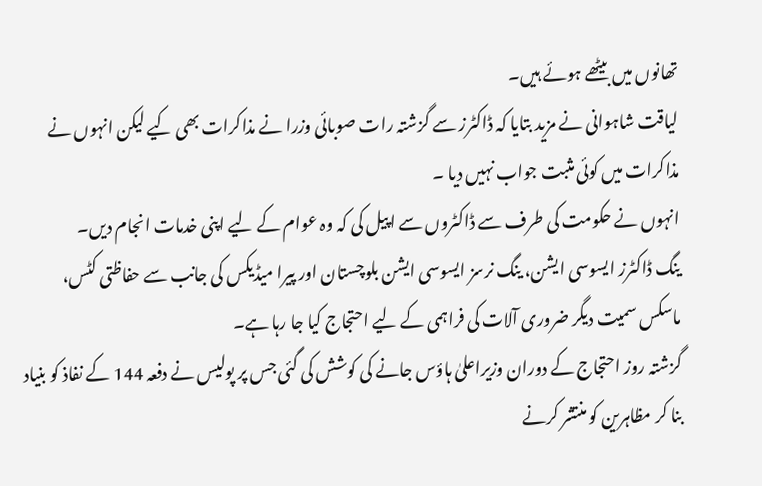تھانوں میں بیٹھے ہوئے ہیں۔
لیاقت شاہوانی نے مزید بتایا کہ ڈاکٹرز سے گزشتہ رات صوبائی وزرا نے مذاکرات بھی کیے لیکن انہوں نے مذاکرات میں کوئی مثبت جواب نہیں دیا ۔
انہوں نے حکومت کی طرف سے ڈاکٹروں سے اپیل کی کہ وہ عوام کے لیے اپنی خدمات انجام دیں۔
ینگ ڈاکٹرز ایسوسی ایشن، ینگ نرسز ایسوسی ایشن بلوچستان اور پیرا میڈیکس کی جانب سے حفاظتی کٹس، ماسکس سمیت دیگر ضروری آلات کی فراہمی کے لیے احتجاج کیا جا رہا ہے۔
گزشتہ روز احتجاج کے دوران وزیراعلیٰ ہاؤس جانے کی کوشش کی گئی جس پر پولیس نے دفعہ 144 کے نفاذ کو بنیاد بنا کر مظاہرین کو منتشر کرنے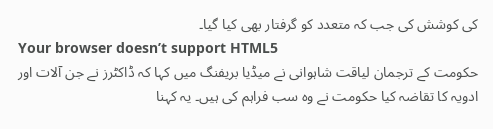کی کوشش کی جب کہ متعدد کو گرفتار بھی کیا گیا۔
Your browser doesn’t support HTML5
حکومت کے ترجمان لیاقت شاہوانی نے میڈیا بریفنگ میں کہا کہ ڈاکٹرز نے جن آلات اور ادویہ کا تقاضہ کیا حکومت نے وہ سب فراہم کی ہیں۔ یہ کہنا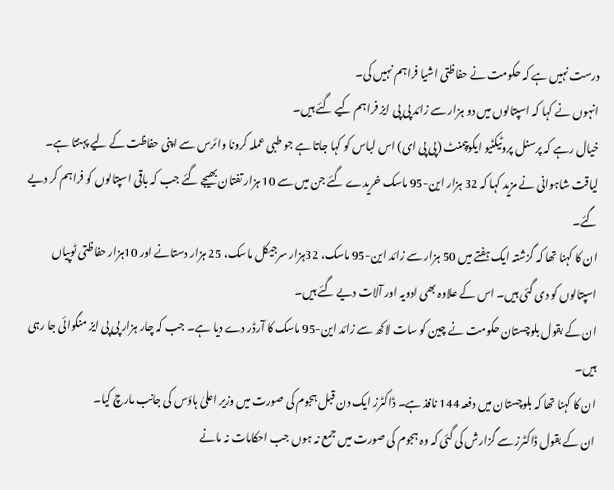درست نہیں ہے کہ حکومت نے حفاظتی اشیا فراہم نہیں کی۔
انہوں نے کہا کہ اسپتالوں میں دو ہزار سے زائد پی پی ایز فراہم کیے گئے ہیں۔
خیال رہے کہ پرسنل پروٹیکٹیو ایکویپمنٹ (پی پی ای) اس لباس کو کہا جاتا ہے جو طبی عملہ کرونا وائرس سے اپنی حفاظت کے لیے پہنتا ہے۔
لیاقت شاہوانی نے مزید کہا کہ 32 ہزار این-95 ماسک خریدے گئے جن میں سے 10 ہزار تفتان بھیجے گئے جب کہ باقی اسپتالوں کو فراہم کر دیے گئے۔
ان کا کہنا تھا کہ گزشتہ ایک ہفتے میں 50 ہزار سے زائد این-95 ماسک، 32ہزار سرجیکل ماسک، 25 ہزار دستانے اور 10ہزار حفاظتی ٹوپیاں اسپتالوں کو دی گئی ہیں۔ اس کے علاوہ بھی ادویہ اور آلات دیے گئے ہیں۔
ان کے بقول بلوچستان حکومت نے چین کو سات لاکھ سے زائد این-95 ماسک کا آرڈر دے دیا ہے۔ جب کہ چار ہزار پی پی ایز منگوائی جا رہی ہیں۔
ان کا کہنا تھا کہ بلوچستان میں دفعہ 144 نافذ ہے۔ ڈاکٹرز ایک دن قبل ہجوم کی صورت میں وزیر اعلیٰ ہاؤس کی جانب مارچ کیا۔
ان کے بقول ڈاکٹرز سے گزارش کی گئی کہ وہ ہجوم کی صورت میں جمع نہ ہوں جب احکامات نہ مانے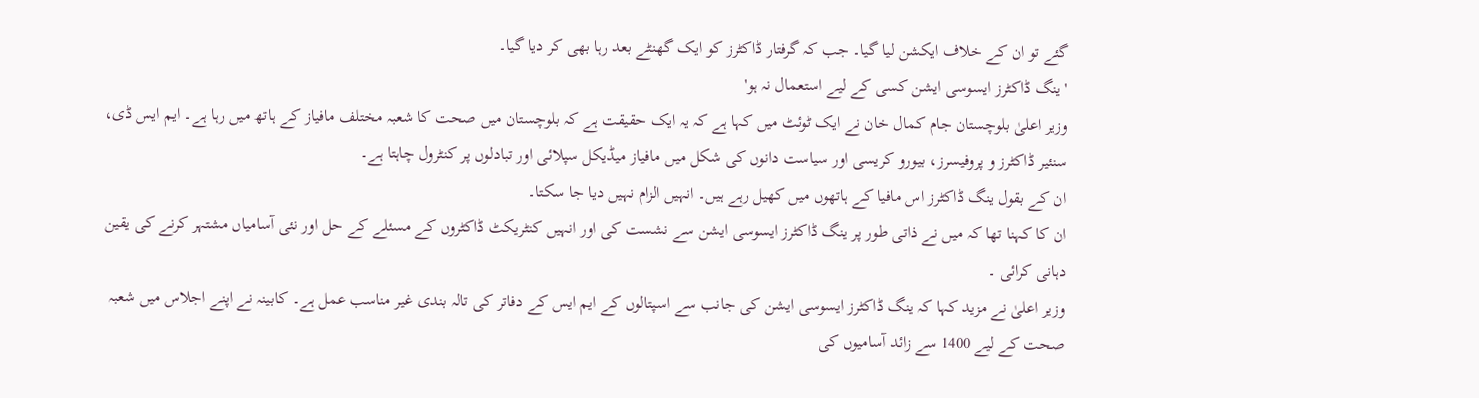گئے تو ان کے خلاف ایکشن لیا گیا۔ جب کہ گرفتار ڈاکٹرز کو ایک گھنٹے بعد رہا بھی کر دیا گیا۔
'ینگ ڈاکٹرز ایسوسی ایشن کسی کے لیے استعمال نہ ہو'
وزیر اعلیٰ بلوچستان جام کمال خان نے ایک ٹوئٹ میں کہا ہے کہ یہ ایک حقیقت ہے کہ بلوچستان میں صحت کا شعبہ مختلف مافیاز کے ہاتھ میں رہا ہے۔ ایم ایس ڈی، سنئیر ڈاکٹرز و پروفیسرز، بیورو کریسی اور سیاست دانوں کی شکل میں مافیاز میڈیکل سپلائی اور تبادلوں پر کنٹرول چاہتا ہے۔
ان کے بقول ینگ ڈاکٹرز اس مافیا کے ہاتھوں میں کھیل رہے ہیں۔ انہیں الزام نہیں دیا جا سکتا۔
ان کا کہنا تھا کہ میں نے ذاتی طور پر ینگ ڈاکٹرز ایسوسی ایشن سے نشست کی اور انہیں کنٹریکٹ ڈاکٹروں کے مسئلے کے حل اور نئی آسامیاں مشتہر کرنے کی یقین دہانی کرائی ۔
وزیر اعلیٰ نے مزید کہا کہ ینگ ڈاکٹرز ایسوسی ایشن کی جانب سے اسپتالوں کے ایم ایس کے دفاتر کی تالہ بندی غیر مناسب عمل ہے۔ کابینہ نے اپنے اجلاس میں شعبہ صحت کے لیے 1400 سے زائد آسامیوں کی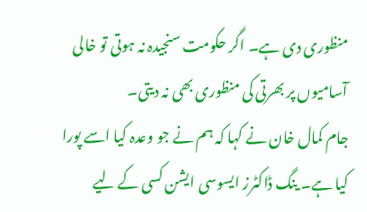منظوری دی ہے۔ اگر حکومت سنجیدہ نہ ہوتی تو خالی آسامیوں پر بھرتی کی منظوری بھی نہ دیتی۔
جام کمال خان نے کہا کہ ہم نے جو وعدہ کیا اسے پورا کیا ہے۔ ینگ ڈاکٹرز ایسوسی ایشن کسی کے لیے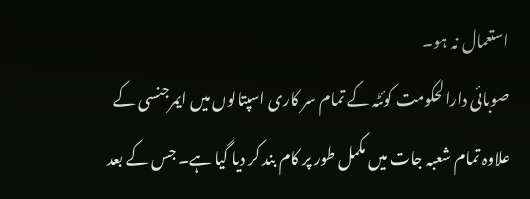استعمال نہ ہو۔
صوبائی دارالحکومت کوئٹہ کے تمام سر کاری اسپتالوں میں ایمرجنسی کے علاوہ تمام شعبہ جات میں مکمل طور پر کام بند کر دیا گیا ہے۔ جس کے بعد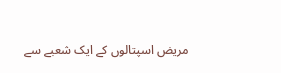مریض اسپتالوں کے ایک شعبے سے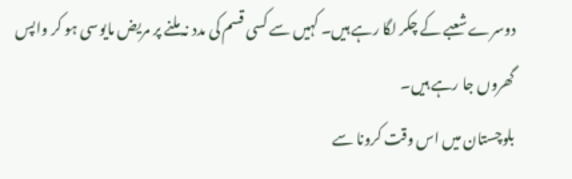دوسرے شعبے کے چکر لگا رہے ہیں۔ کہیں سے کسی قسم کی مدد نہ ملنے پر مریض مایوسی ہو کر واپس گھروں جا رہے ہیں۔
بلوچستان میں اس وقت کرونا سے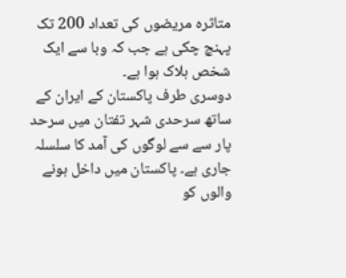متاثرہ مریضوں کی تعداد 200 تک پہنچ چکی ہے جب کہ وبا سے ایک شخص ہلاک ہوا ہے۔
دوسری طرف پاکستان کے ایران کے ساتھ سرحدی شہر تفتان میں سرحد پار سے سے لوگوں کی آمد کا سلسلہ جاری ہے۔ پاکستان میں داخل ہونے والوں کو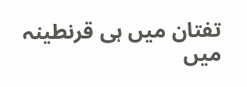تفتان میں ہی قرنطینہ میں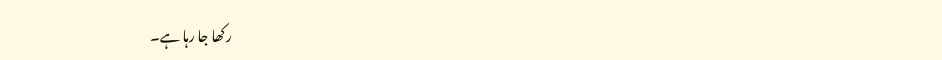رکھا جا رہا ہے۔